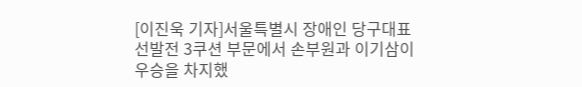[이진욱 기자]서울특별시 장애인 당구대표 선발전 3쿠션 부문에서 손부원과 이기삼이 우승을 차지했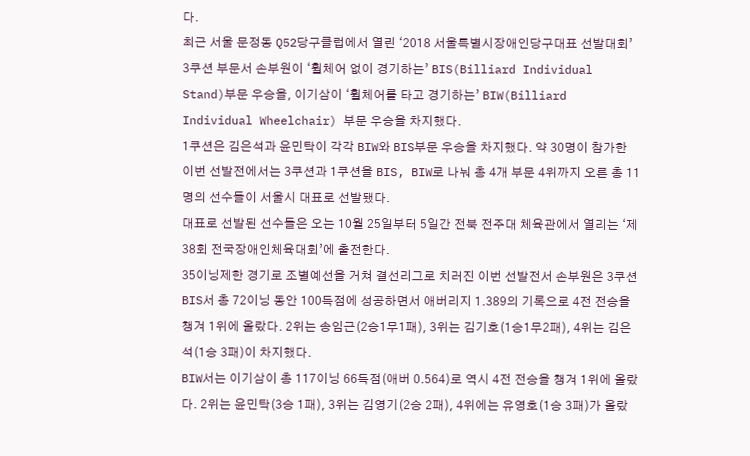다.
최근 서울 문정동 Q52당구클럽에서 열린 ‘2018 서울특별시장애인당구대표 선발대회’ 3쿠션 부문서 손부원이 ‘휠체어 없이 경기하는’ BIS(Billiard Individual Stand)부문 우승을, 이기삼이 ‘휠체어를 타고 경기하는’ BIW(Billiard Individual Wheelchair) 부문 우승을 차지했다.
1쿠션은 김은석과 윤민탁이 각각 BIW와 BIS부문 우승을 차지했다. 약 30명이 참가한 이번 선발전에서는 3쿠션과 1쿠션을 BIS, BIW로 나눠 총 4개 부문 4위까지 오른 총 11명의 선수들이 서울시 대표로 선발됐다.
대표로 선발된 선수들은 오는 10월 25일부터 5일간 전북 전주대 체육관에서 열리는 ‘제38회 전국장애인체육대회’에 출전한다.
35이닝제한 경기로 조별예선을 거쳐 결선리그로 치러진 이번 선발전서 손부원은 3쿠션 BIS서 총 72이닝 동안 100득점에 성공하면서 애버리지 1.389의 기록으로 4전 전승을 챙겨 1위에 올랐다. 2위는 송임근(2승1무1패), 3위는 김기호(1승1무2패), 4위는 김은석(1승 3패)이 차지했다.
BIW서는 이기삼이 총 117이닝 66득점(애버 0.564)로 역시 4전 전승을 챙겨 1위에 올랐다. 2위는 윤민탁(3승 1패), 3위는 김영기(2승 2패), 4위에는 유영호(1승 3패)가 올랐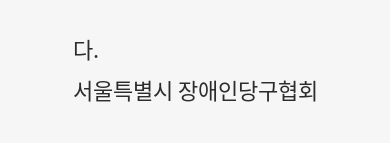다.
서울특별시 장애인당구협회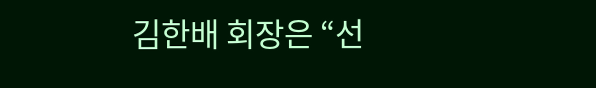김한배 회장은 “선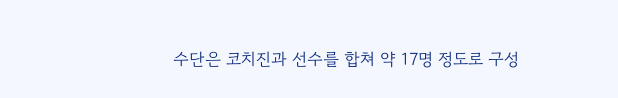수단은 코치진과 선수를 합쳐 약 17명 정도로 구성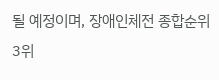될 예정이며, 장애인체전 종합순위 3위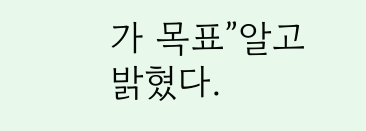가 목표”알고 밝혔다.